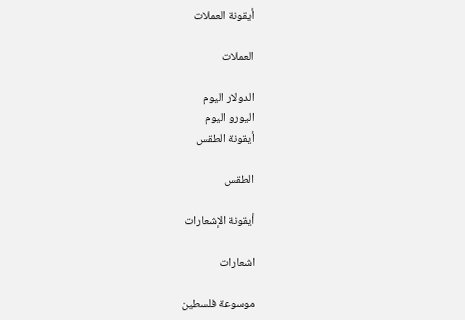أيقونة العملات

العملات

الدولار اليوم
اليورو اليوم
أيقونة الطقس

الطقس

أيقونة الإشعارات

اشعارات

موسوعة فلسطين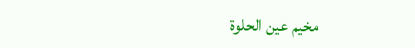مخيم عين الحلوة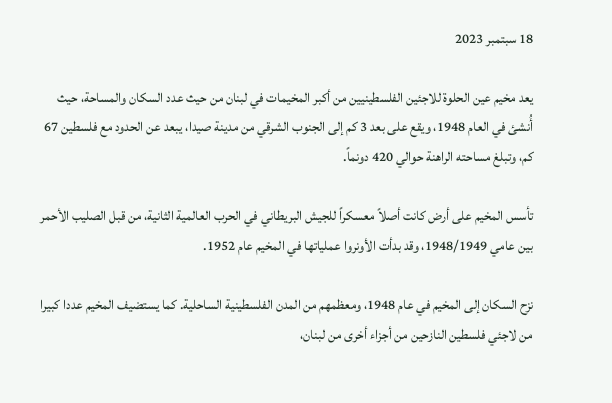18 سبتمبر 2023

يعد مخيم عين الحلوة للاجئين الفلسطينيين من أكبر المخيمات في لبنان من حيث عدد السكان والمساحة، حيث أُنشئ في العام 1948، ويقع على بعد 3 كم إلى الجنوب الشرقي من مدينة صيدا، يبعد عن الحدود مع فلسطين 67 كم، وتبلغ مساحته الراهنة حوالي 420 دونماً.

تأسس المخيم على أرض كانت أصلاً معسكراً للجيش البريطاني في الحرب العالمية الثانية، من قبل الصليب الأحمر بين عامي 1948/1949، وقد بدأت الأونروا عملياتها في المخيم عام 1952.

نزح السكان إلى المخيم في عام 1948، ومعظمهم من المدن الفلسطينية الساحلية. كما يستضيف المخيم عددا كبيرا من لاجئي فلسطين النازحين من أجزاء أخرى من لبنان،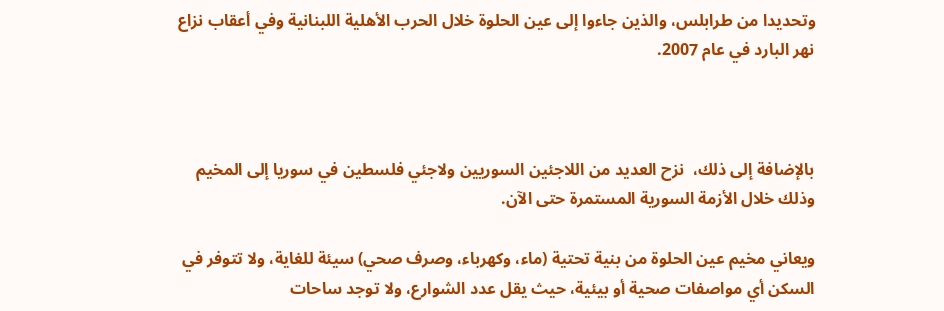وتحديدا من طرابلس، والذين جاءوا إلى عين الحلوة خلال الحرب الأهلية اللبنانية وفي أعقاب نزاع نهر البارد في عام 2007.



بالإضافة إلى ذلك،  نزح العديد من اللاجئين السوريين ولاجئي فلسطين في سوريا إلى المخيم وذلك خلال الأزمة السورية المستمرة حتى الآن.

ويعاني مخيم عين الحلوة من بنية تحتية (ماء، وكهرباء، وصرف صحي) سيئة للغاية، ولا تتوفر في السكن أي مواصفات صحية أو بيئية، حيث يقل عدد الشوارع، ولا توجد ساحات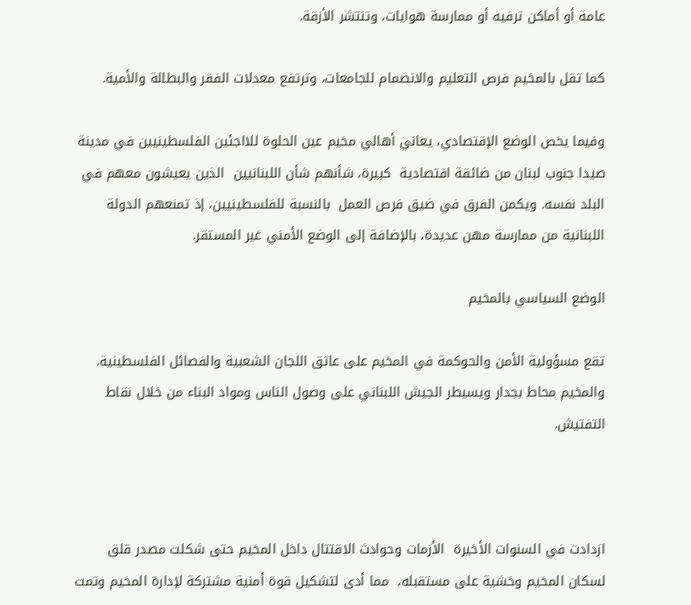عامة أو أماكن ترفيه أو ممارسة هوايات، وتنتشر الأزقة.

كما تقل بالمخيم فرص التعليم والانضمام للجامعات، وترتفع معدلات الفقر والبطالة والأمية.

وفيما يخص الوضع الإقتصادي، يعاني أهالي مخيم عين الحلوة للااجئين الفلسطينيين في مدينة صيدا جنوب لبنان من ضائقة اقتصادية  كبيرة، شأنهم شأن اللبنانيين  الذين يعيشون معهم في البلد نفسه. ويكمن الفرق في ضيق فرص العمل  بالنسبة للفلسطينيين، إذ تمنعهم الدولة اللبنانية من ممارسة مهن عديدة، بالإضافة إلى الوضع الأمني غير المستقر.

الوضع السياسي بالمخيم

تقع مسؤولية الأمن والحوكمة في المخيم على عاتق اللجان الشعبية والفصائل الفلسطينية. والمخيم محاط بجدار ويسيطر الجيش اللبناني على وصول الناس ومواد البناء من خلال نقاط التفتيش.



ازدادت في السنوات الأخيرة  الأزمات وحوادث الاقتتال داخل المخيم حتى شكلت مصدر قلق لسكان المخيم وخشية على مستقبله،  مما أدى لتشكيل قوة أمنية مشتركة لإدارة المخيم وتمت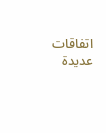اتفاقات عديدة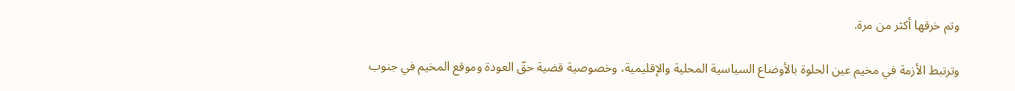وتم خرقها أكثر من مرة.

وترتبط الأزمة في مخيم عين الحلوة بالأوضاع السياسية المحلية والإقليمية، وخصوصية قضية حقّ العودة وموقع المخيم في جنوب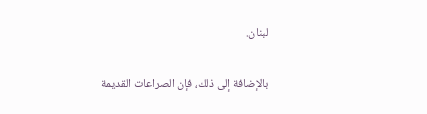لبنان.

بالإضافة إلى ذلك، فإن الصراعات القديمة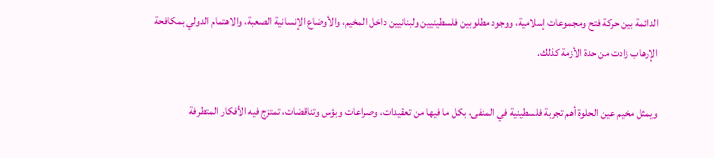الدائمة بين حركة فتح ومجموعات إسلامية، ووجود مطلوبين فلسطينيين ولبنانيين داخل المخيم، والأوضاع الإنسانية الصعبة، والاهتمام الدولي بمكافحة الإرهاب زادت من حدة الأزمة كذلك.

ويمثل مخيم عين الحلوة أهم تجربة فلسطينية في المنفى، بكل ما فيها من تعقيدات، وصراعات وبؤس وتناقضات، تمتزج فيه الأفكار المتطرفة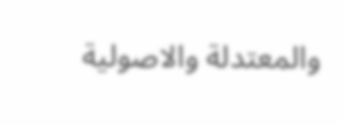والمعتدلة والاصولية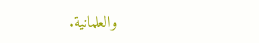والعلمانية.